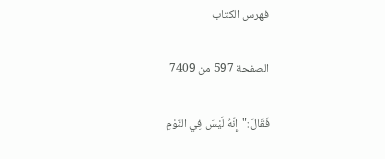فهرس الكتاب

الصفحة 597 من 7409

فَقَالَ:"إِنّهُ لَيْسَ فِي النّوْمِ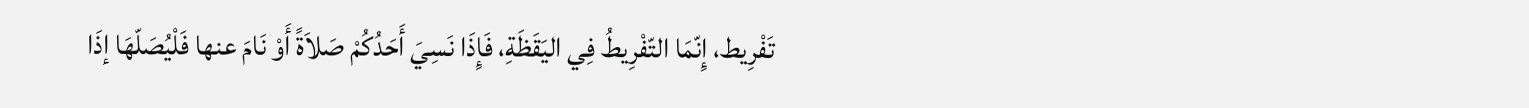تَفْرِيط، إِنّمَا التّفْرِيطُ فِي اليَقَظَةِ، فَإِذَا نَسِيَ أَحَدُكُمْ صَلاَةً أَوْ نَامَ عنها فَلْيُصَلّهَا إذَا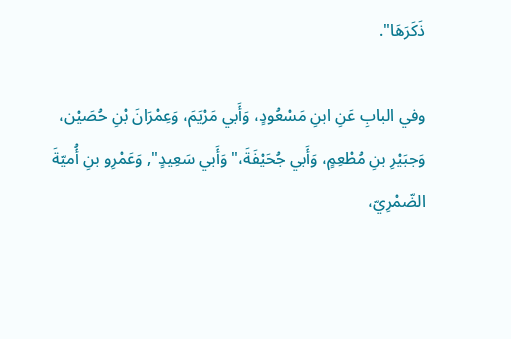ذَكَرَهَا".

وفي البابِ عَنِ ابنِ مَسْعُودٍ، وَأَبي مَرْيَمَ، وَعِمْرَانَ بْنِ حُصَيْن، وَجبَيْرِ بنِ مُطْعِمٍ، وَأَبي جُحَيْفَةَ،"وَأَبي سَعِيدٍ", وَعَمْرِو بنِ أُميّةَ الضّمْرِيّ،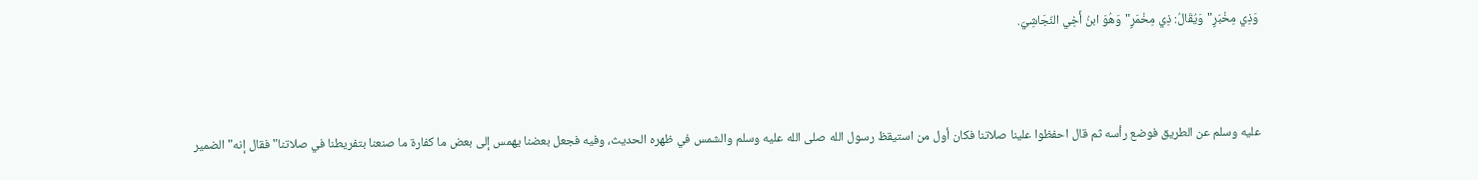وَذِي مِخْبَرٍ"وَيُقَالُ: ذِي مِخْمَرٍ"وَهُوَ ابنُ أَخِي النّجَاشِيّ.



عليه وسلم عن الطريق فوضع رأسه ثم قال احفظوا علينا صلاتنا فكان أول من استيقظ رسول الله صلى الله عليه وسلم والشمس في ظهره الحديث، وفيه فجعل بعضنا يهمس إلى بعض ما كفارة ما صنعنا بتفريطنا في صلاتنا"فقال إنه"الضمير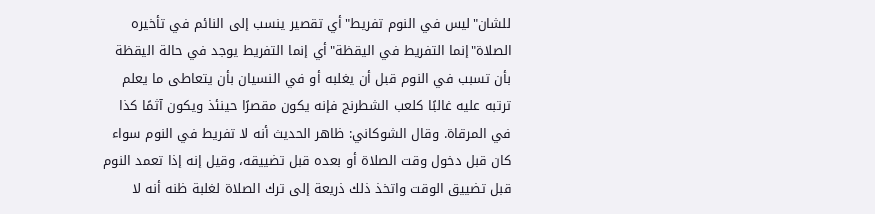للشان"ليس في النوم تفريط"أي تقصير ينسب إلى النائم في تأخيره الصلاة"إنما التفريط في اليقظة"أي إنما التفريط يوجد في حالة اليقظة بأن تسبب في النوم قبل أن يغلبه أو في النسيان بأن يتعاطى ما يعلم ترتبه عليه غالبًا كلعب الشطرنج فإنه يكون مقصرًا حينئذ ويكون آثمًا كذا في المرقاة. وقال الشوكاني: ظاهر الحديث أنه لا تفريط في النوم سواء كان قبل دخول وقت الصلاة أو بعده قبل تضييقه، وقيل إنه إذا تعمد النوم قبل تضييق الوقت واتخذ ذلك ذريعة إلى ترك الصلاة لغلبة ظنه أنه لا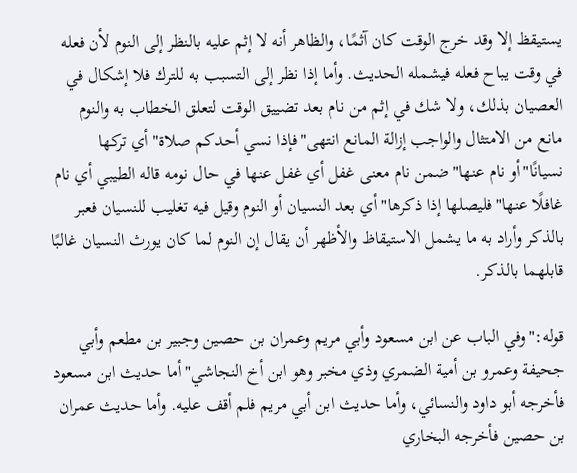يستيقظ إلا وقد خرج الوقت كان آثمًا، والظاهر أنه لا إثم عليه بالنظر إلى النوم لأن فعله في وقت يباح فعله فيشمله الحديث. وأما إذا نظر إلى التسبب به للترك فلا إشكال في العصيان بذلك، ولا شك في إثم من نام بعد تضييق الوقت لتعلق الخطاب به والنوم مانع من الامتثال والواجب إزالة المانع انتهى"فإذا نسي أحدكم صلاة"أي تركها نسيانًا"أو نام عنها"ضمن نام معنى غفل أي غفل عنها في حال نومه قاله الطيبي أي نام غافلًا عنها"فليصلها إذا ذكرها"أي بعد النسيان أو النوم وقيل فيه تغليب للنسيان فعبر بالذكر وأراد به ما يشمل الاستيقاظ والأظهر أن يقال إن النوم لما كان يورث النسيان غالبًا قابلهما بالذكر.

قوله:"وفي الباب عن ابن مسعود وأبي مريم وعمران بن حصين وجبير بن مطعم وأبي جحيفة وعمرو بن أمية الضمري وذي مخبر وهو ابن أخ النجاشي"أما حديث ابن مسعود فأخرجه أبو داود والنسائي، وأما حديث ابن أبي مريم فلم أقف عليه. وأما حديث عمران بن حصين فأخرجه البخاري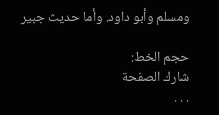ومسلم وأبو داود. وأما حديث جبير

حجم الخط:
شارك الصفحة
. . .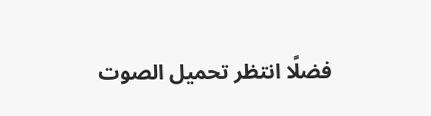فضلًا انتظر تحميل الصوت